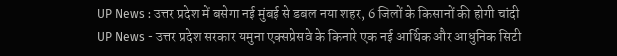UP News : उत्तर प्रदेश में बसेगा नई मुंबई से डबल नया शहर, 6 जिलों के किसानों की होगी चांदी
UP News - उत्तर प्रदेश सरकार यमुना एक्सप्रेसवे के किनारे एक नई आर्थिक और आधुनिक सिटी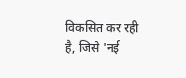विकसित कर रही है, जिसे 'नई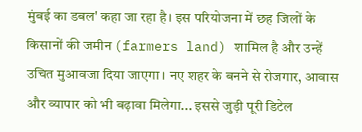मुंबई का डबल' कहा जा रहा है। इस परियोजना में छह जिलों के किसानों की जमीन (farmers land) शामिल है और उन्हें उचित मुआवजा दिया जाएगा। नए शहर के बनने से रोजगार, आवास और व्यापार को भी बढ़ावा मिलेगा... इससे जुड़ी पूरी डिटेल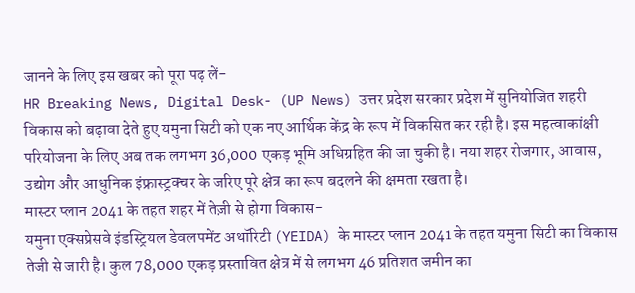जानने के लिए इस खबर को पूरा पढ़ लें-
HR Breaking News, Digital Desk- (UP News) उत्तर प्रदेश सरकार प्रदेश में सुनियोजित शहरी विकास को बढ़ावा देते हुए यमुना सिटी को एक नए आर्थिक केंद्र के रूप में विकसित कर रही है। इस महत्वाकांक्षी परियोजना के लिए अब तक लगभग 36,000 एकड़ भूमि अधिग्रहित की जा चुकी है। नया शहर रोजगार, आवास, उद्योग और आधुनिक इंफ्रास्ट्रक्चर के जरिए पूरे क्षेत्र का रूप बदलने की क्षमता रखता है।
मास्टर प्लान 2041 के तहत शहर में तेज़ी से होगा विकास-
यमुना एक्सप्रेसवे इंडस्ट्रियल डेवलपमेंट अथॉरिटी (YEIDA) के मास्टर प्लान 2041 के तहत यमुना सिटी का विकास तेजी से जारी है। कुल 78,000 एकड़ प्रस्तावित क्षेत्र में से लगभग 46 प्रतिशत जमीन का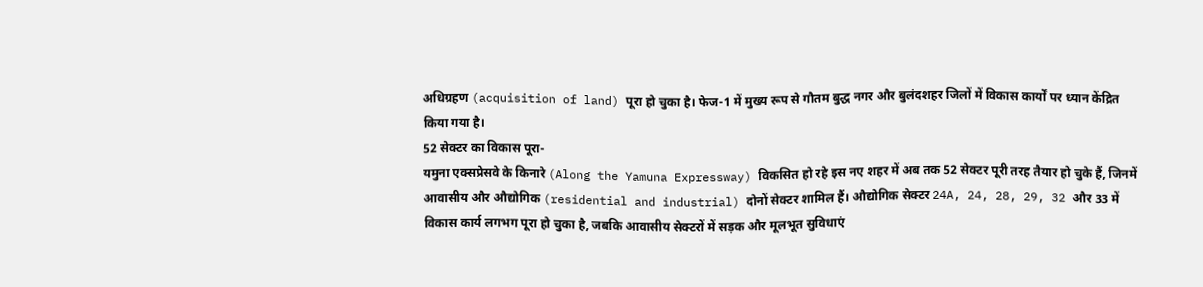अधिग्रहण (acquisition of land) पूरा हो चुका है। फेज-1 में मुख्य रूप से गौतम बुद्ध नगर और बुलंदशहर जिलों में विकास कार्यों पर ध्यान केंद्रित किया गया है।
52 सेक्टर का विकास पूरा-
यमुना एक्सप्रेसवे के किनारे (Along the Yamuna Expressway) विकसित हो रहे इस नए शहर में अब तक 52 सेक्टर पूरी तरह तैयार हो चुके हैं, जिनमें आवासीय और औद्योगिक (residential and industrial) दोनों सेक्टर शामिल हैं। औद्योगिक सेक्टर 24A, 24, 28, 29, 32 और 33 में विकास कार्य लगभग पूरा हो चुका है, जबकि आवासीय सेक्टरों में सड़क और मूलभूत सुविधाएं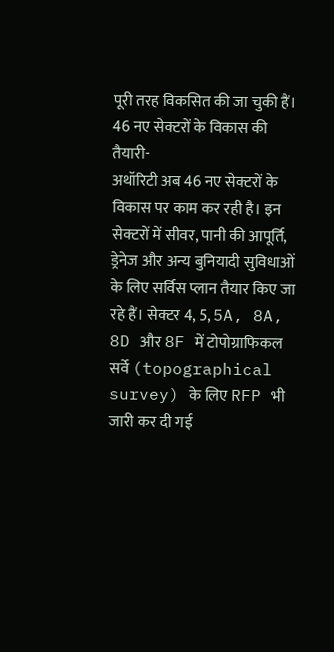पूरी तरह विकसित की जा चुकी हैं।
46 नए सेक्टरों के विकास की तैयारी-
अथॉरिटी अब 46 नए सेक्टरों के विकास पर काम कर रही है। इन सेक्टरों में सीवर, पानी की आपूर्ति, ड्रेनेज और अन्य बुनियादी सुविधाओं के लिए सर्विस प्लान तैयार किए जा रहे हैं। सेक्टर 4, 5, 5A, 8A, 8D और 8F में टोपोग्राफिकल सर्वे (topographical survey) के लिए RFP भी जारी कर दी गई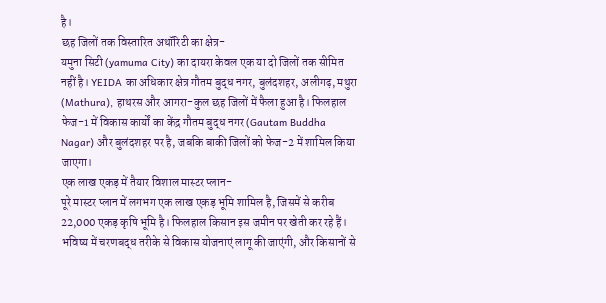है।
छह जिलों तक विस्तारित अथॉरिटी का क्षेत्र-
यमुना सिटी (yamuma City) का दायरा केवल एक या दो जिलों तक सीमित नहीं है। YEIDA का अधिकार क्षेत्र गौतम बुद्ध नगर, बुलंदशहर, अलीगढ़, मथुरा (Mathura), हाथरस और आगरा-कुल छह जिलों में फैला हुआ है। फिलहाल फेज-1 में विकास कार्यों का केंद्र गौतम बुद्ध नगर (Gautam Buddha Nagar) और बुलंदशहर पर है, जबकि बाकी जिलों को फेज-2 में शामिल किया जाएगा।
एक लाख एकड़ में तैयार विशाल मास्टर प्लान-
पूरे मास्टर प्लान में लगभग एक लाख एकड़ भूमि शामिल है, जिसमें से करीब 22,000 एकड़ कृषि भूमि है। फिलहाल किसान इस जमीन पर खेती कर रहे हैं। भविष्य में चरणबद्ध तरीके से विकास योजनाएं लागू की जाएंगी, और किसानों से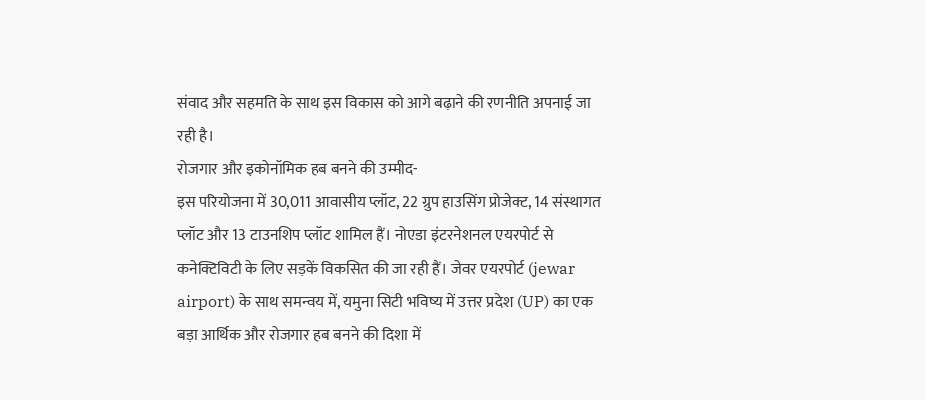संवाद और सहमति के साथ इस विकास को आगे बढ़ाने की रणनीति अपनाई जा रही है।
रोजगार और इकोनॉमिक हब बनने की उम्मीद-
इस परियोजना में 30,011 आवासीय प्लॉट, 22 ग्रुप हाउसिंग प्रोजेक्ट, 14 संस्थागत प्लॉट और 13 टाउनशिप प्लॉट शामिल हैं। नोएडा इंटरनेशनल एयरपोर्ट से कनेक्टिविटी के लिए सड़कें विकसित की जा रही हैं। जेवर एयरपोर्ट (jewar airport) के साथ समन्वय में, यमुना सिटी भविष्य में उत्तर प्रदेश (UP) का एक बड़ा आर्थिक और रोजगार हब बनने की दिशा में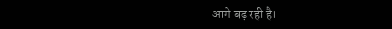आगे बढ़ रही है।